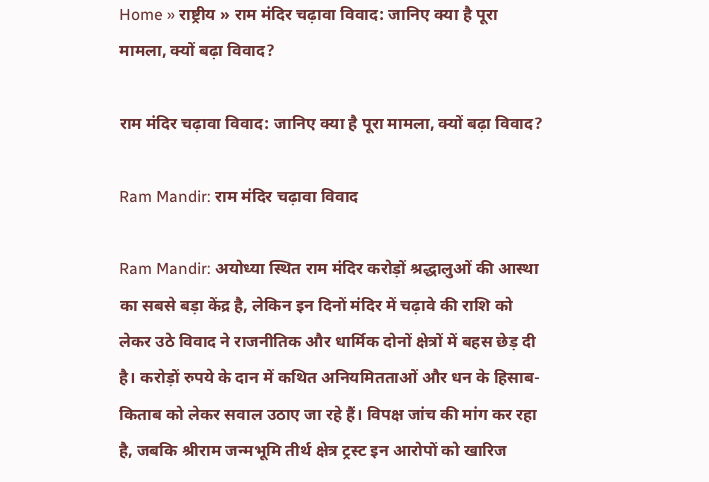Home » राष्ट्रीय » राम मंदिर चढ़ावा विवाद: जानिए क्या है पूरा मामला, क्यों बढ़ा विवाद?

राम मंदिर चढ़ावा विवाद: जानिए क्या है पूरा मामला, क्यों बढ़ा विवाद?

Ram Mandir: राम मंदिर चढ़ावा विवाद

Ram Mandir: अयोध्या स्थित राम मंदिर करोड़ों श्रद्धालुओं की आस्था का सबसे बड़ा केंद्र है, लेकिन इन दिनों मंदिर में चढ़ावे की राशि को लेकर उठे विवाद ने राजनीतिक और धार्मिक दोनों क्षेत्रों में बहस छेड़ दी है। करोड़ों रुपये के दान में कथित अनियमितताओं और धन के हिसाब-किताब को लेकर सवाल उठाए जा रहे हैं। विपक्ष जांच की मांग कर रहा है, जबकि श्रीराम जन्मभूमि तीर्थ क्षेत्र ट्रस्ट इन आरोपों को खारिज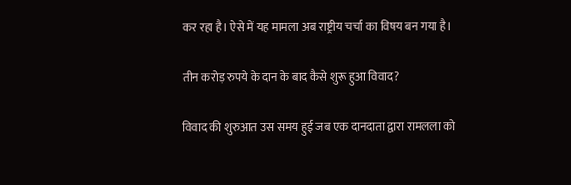कर रहा है। ऐसे में यह मामला अब राष्ट्रीय चर्चा का विषय बन गया है।

तीन करोड़ रुपये के दान के बाद कैसे शुरू हुआ विवाद?

विवाद की शुरुआत उस समय हुई जब एक दानदाता द्वारा रामलला को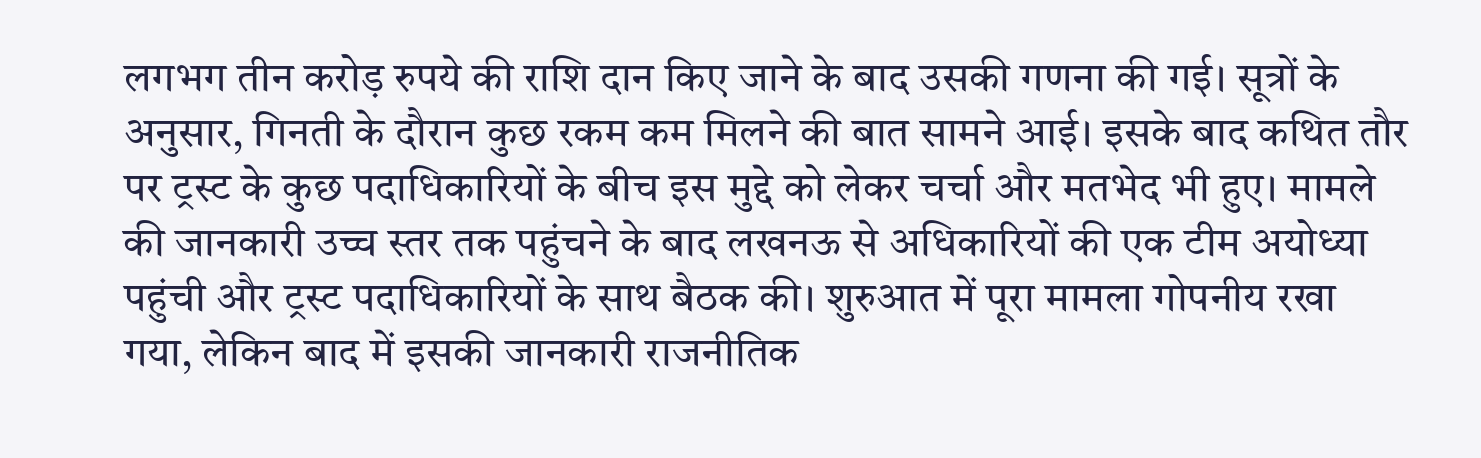लगभग तीन करोड़ रुपये की राशि दान किए जाने के बाद उसकी गणना की गई। सूत्रों के अनुसार, गिनती के दौरान कुछ रकम कम मिलने की बात सामने आई। इसके बाद कथित तौर पर ट्रस्ट के कुछ पदाधिकारियों के बीच इस मुद्दे को लेकर चर्चा और मतभेद भी हुए। मामले की जानकारी उच्च स्तर तक पहुंचने के बाद लखनऊ से अधिकारियों की एक टीम अयोध्या पहुंची और ट्रस्ट पदाधिकारियों के साथ बैठक की। शुरुआत में पूरा मामला गोपनीय रखा गया, लेकिन बाद में इसकी जानकारी राजनीतिक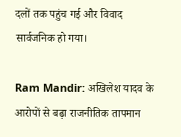दलों तक पहुंच गई और विवाद सार्वजनिक हो गया।

Ram Mandir: अखिलेश यादव के आरोपों से बढ़ा राजनीतिक तापमान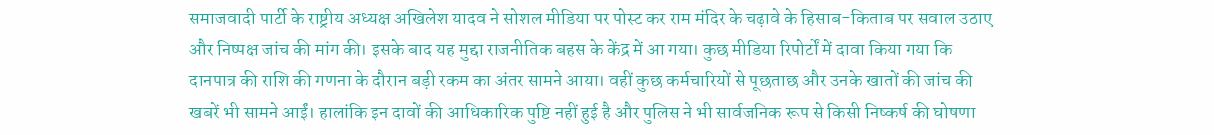समाजवादी पार्टी के राष्ट्रीय अध्यक्ष अखिलेश यादव ने सोशल मीडिया पर पोस्ट कर राम मंदिर के चढ़ावे के हिसाब-किताब पर सवाल उठाए और निष्पक्ष जांच की मांग की। इसके बाद यह मुद्दा राजनीतिक बहस के केंद्र में आ गया। कुछ मीडिया रिपोर्टों में दावा किया गया कि दानपात्र की राशि की गणना के दौरान बड़ी रकम का अंतर सामने आया। वहीं कुछ कर्मचारियों से पूछताछ और उनके खातों की जांच की खबरें भी सामने आईं। हालांकि इन दावों की आधिकारिक पुष्टि नहीं हुई है और पुलिस ने भी सार्वजनिक रूप से किसी निष्कर्ष की घोषणा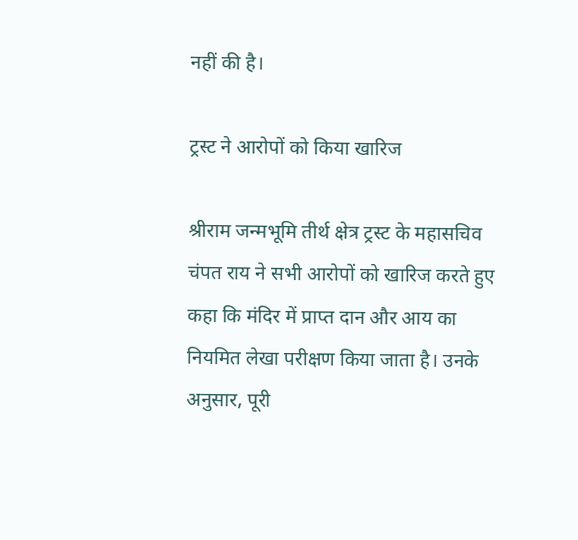नहीं की है।

ट्रस्ट ने आरोपों को किया खारिज

श्रीराम जन्मभूमि तीर्थ क्षेत्र ट्रस्ट के महासचिव चंपत राय ने सभी आरोपों को खारिज करते हुए कहा कि मंदिर में प्राप्त दान और आय का नियमित लेखा परीक्षण किया जाता है। उनके अनुसार, पूरी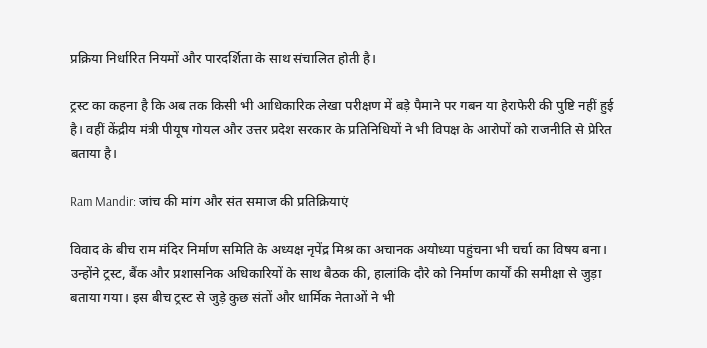प्रक्रिया निर्धारित नियमों और पारदर्शिता के साथ संचालित होती है।

ट्रस्ट का कहना है कि अब तक किसी भी आधिकारिक लेखा परीक्षण में बड़े पैमाने पर गबन या हेराफेरी की पुष्टि नहीं हुई है। वहीं केंद्रीय मंत्री पीयूष गोयल और उत्तर प्रदेश सरकार के प्रतिनिधियों ने भी विपक्ष के आरोपों को राजनीति से प्रेरित बताया है।

Ram Mandir: जांच की मांग और संत समाज की प्रतिक्रियाएं

विवाद के बीच राम मंदिर निर्माण समिति के अध्यक्ष नृपेंद्र मिश्र का अचानक अयोध्या पहुंचना भी चर्चा का विषय बना। उन्होंने ट्रस्ट, बैंक और प्रशासनिक अधिकारियों के साथ बैठक की, हालांकि दौरे को निर्माण कार्यों की समीक्षा से जुड़ा बताया गया। इस बीच ट्रस्ट से जुड़े कुछ संतों और धार्मिक नेताओं ने भी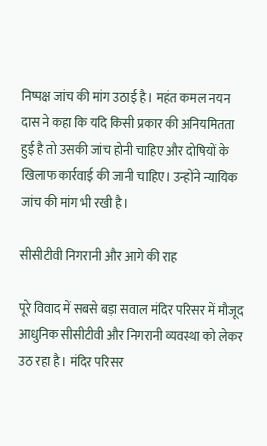निष्पक्ष जांच की मांग उठाई है। महंत कमल नयन दास ने कहा कि यदि किसी प्रकार की अनियमितता हुई है तो उसकी जांच होनी चाहिए और दोषियों के खिलाफ कार्रवाई की जानी चाहिए। उन्होंने न्यायिक जांच की मांग भी रखी है।

सीसीटीवी निगरानी और आगे की राह

पूरे विवाद में सबसे बड़ा सवाल मंदिर परिसर में मौजूद आधुनिक सीसीटीवी और निगरानी व्यवस्था को लेकर उठ रहा है। मंदिर परिसर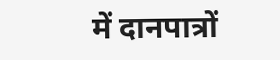में दानपात्रों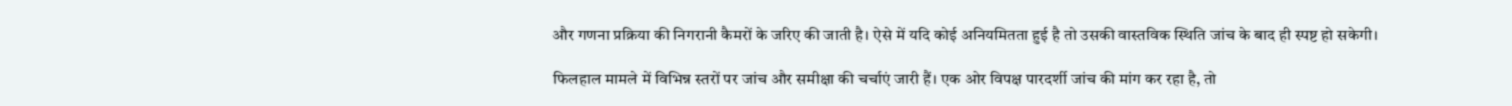और गणना प्रक्रिया की निगरानी कैमरों के जरिए की जाती है। ऐसे में यदि कोई अनियमितता हुई है तो उसकी वास्तविक स्थिति जांच के बाद ही स्पष्ट हो सकेगी।

फिलहाल मामले में विभिन्न स्तरों पर जांच और समीक्षा की चर्चाएं जारी हैं। एक ओर विपक्ष पारदर्शी जांच की मांग कर रहा है, तो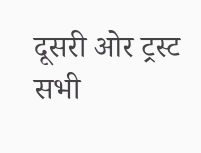दूसरी ओर ट्रस्ट सभी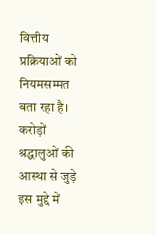वित्तीय प्रक्रियाओं को नियमसम्मत बता रहा है। करोड़ों श्रद्धालुओं की आस्था से जुड़े इस मुद्दे में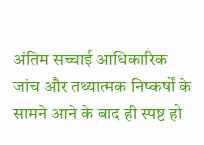अंतिम सच्चाई आधिकारिक जांच और तथ्यात्मक निष्कर्षों के सामने आने के बाद ही स्पष्ट हो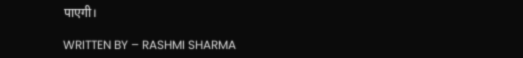पाएगी।

WRITTEN BY – RASHMI SHARMA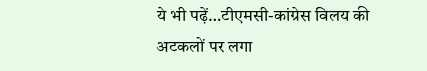ये भी पढ़ें…टीएमसी-कांग्रेस विलय की अटकलों पर लगा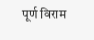पूर्ण विराम